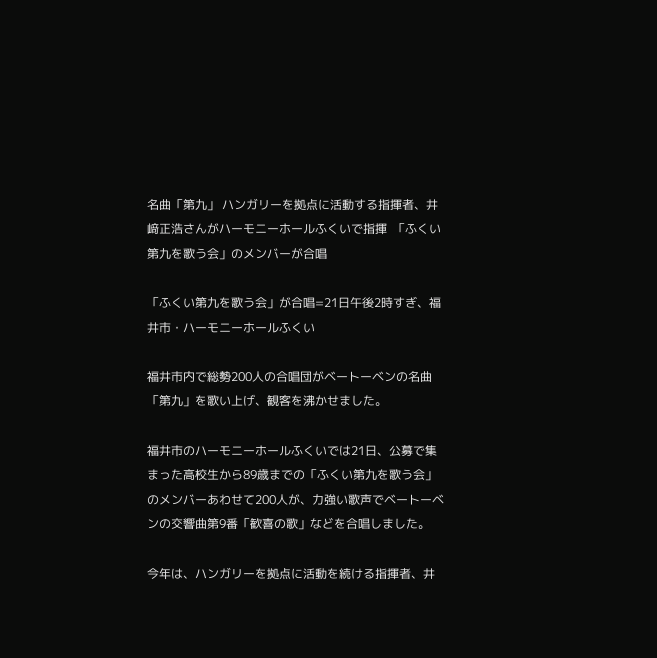名曲「第九」 ハンガリーを拠点に活動する指揮者、井﨑正浩さんがハーモニーホールふくいで指揮  「ふくい第九を歌う会」のメンバーが合唱

「ふくい第九を歌う会」が合唱=21日午後2時すぎ、福井市・ハーモニーホールふくい

福井市内で総勢200人の合唱団がベートーベンの名曲「第九」を歌い上げ、観客を沸かせました。

福井市のハーモニーホールふくいでは21日、公募で集まった高校生から89歳までの「ふくい第九を歌う会」のメンバーあわせて200人が、力強い歌声でベートーベンの交響曲第9番「歓喜の歌」などを合唱しました。

今年は、ハンガリーを拠点に活動を続ける指揮者、井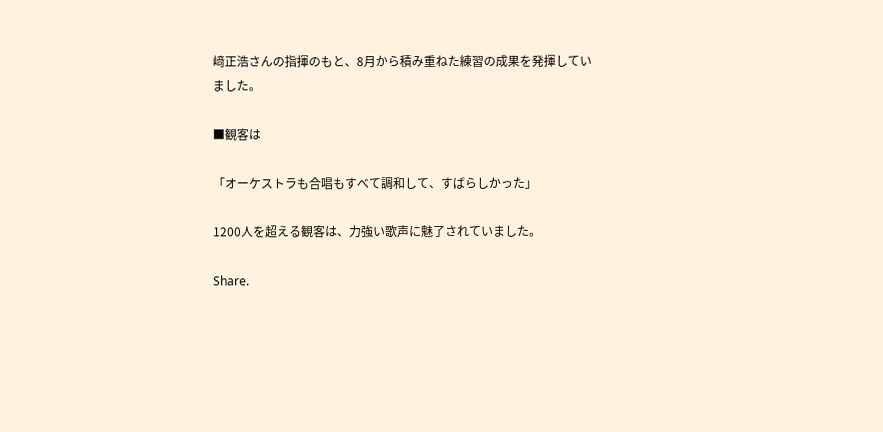﨑正浩さんの指揮のもと、8月から積み重ねた練習の成果を発揮していました。

■観客は

「オーケストラも合唱もすべて調和して、すばらしかった」

1200人を超える観客は、力強い歌声に魅了されていました。

Share.